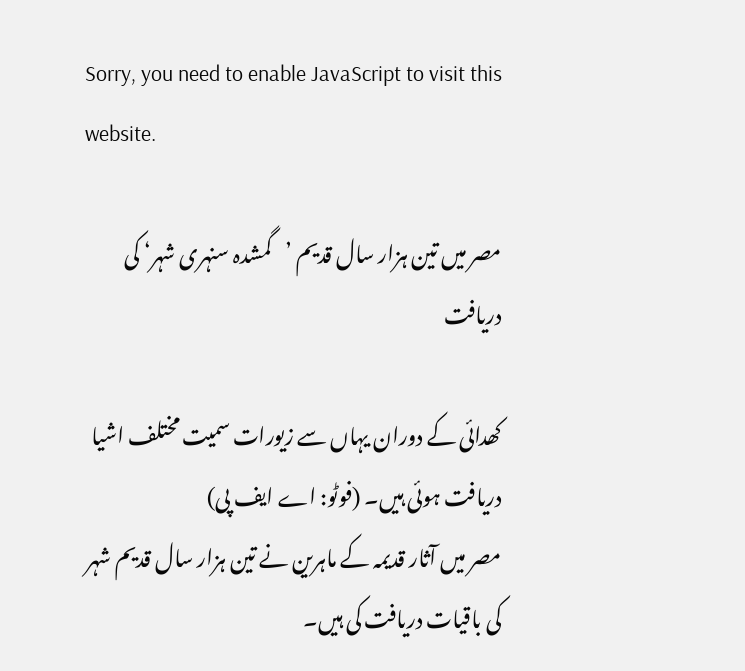Sorry, you need to enable JavaScript to visit this website.

مصر میں تین ہزار سال قدیم ’گمشدہ سنہری شہر‘ کی دریافت

کھدائی کے دوران یہاں سے زیورات سمیت مختلف اشیا دریافت ہوئی ہیں۔ (فوٹو: اے ایف پی)
مصر میں آثار قدیمہ کے ماہرین نے تین ہزار سال قدیم شہر کی باقیات دریافت کی ہیں۔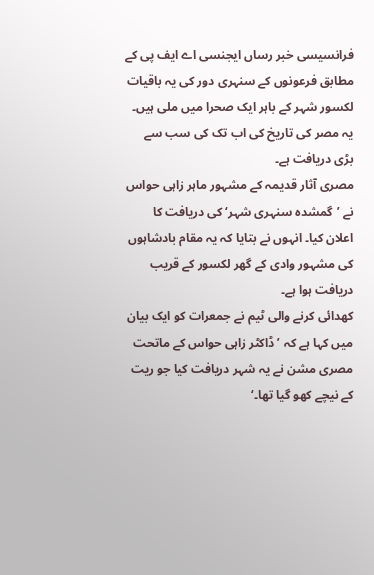فرانسیسی خبر رساں ایجنسی اے ایف پی کے مطابق فرعونوں کے سنہری دور کی یہ باقیات لکسور شہر کے باہر ایک صحرا میں ملی ہیں۔ یہ مصر کی تاریخ کی اب تک کی سب سے بڑی دریافت ہے۔
مصری آثار قدیمہ کے مشہور ماہر زاہی حواس نے ’گمشدہ سنہری شہر‘ کی دریافت کا اعلان کیا۔ انہوں نے بتایا کہ یہ مقام بادشاہوں کی مشہور وادی کے گھر لکسور کے قریب دریافت ہوا ہے۔
کھدائی کرنے والی ٹیم نے جمعرات کو ایک بیان میں کہا ہے کہ ’ڈاکٹر زاہی حواس کے ماتحت مصری مشن نے یہ شہر دریافت کیا جو ریت کے نیچے کھو گیا تھا۔‘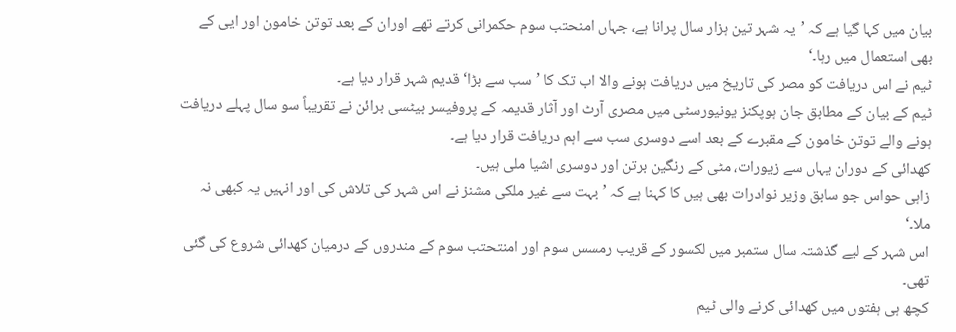بیان میں کہا گیا ہے کہ ’یہ شہر تین ہزار سال پرانا ہے، جہاں امنحتب سوم حکمرانی کرتے تھے اوران کے بعد توتن خامون اور ایی کے بھی استعمال میں رہا۔‘
ٹیم نے اس دریافت کو مصر کی تاریخ میں دریافت ہونے والا اب تک کا ’سب سے بڑا‘ قدیم شہر قرار دیا ہے۔
ٹیم کے بیان کے مطابق جان ہوپکنز یونیورسٹی میں مصری آرٹ اور آثار قدیمہ کے پروفیسر بیٹسی برائن نے تقریباً سو سال پہلے دریافت ہونے والے توتن خامون کے مقبرے کے بعد اسے دوسری سب سے اہم دریافت قرار دیا ہے۔
کھدائی کے دوران یہاں سے زیورات، مٹی کے رنگین برتن اور دوسری اشیا ملی ہیں۔
زاہی حواس جو سابق وزیر نوادرات بھی ہیں کا کہنا ہے کہ ’بہت سے غیر ملکی مشنز نے اس شہر کی تلاش کی اور انہیں یہ کبھی نہ ملا۔‘
اس شہر کے لیے گذشتہ سال ستمبر میں لکسور کے قریب رمسس سوم اور امنتحتب سوم کے مندروں کے درمیان کھدائی شروع کی گئی تھی۔
کچھ ہی ہفتوں میں کھدائی کرنے والی ٹیم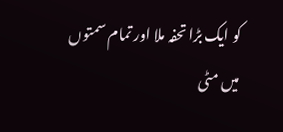کو ایک بڑا تحفہ ملا اور تمام سمتوں میں مٹی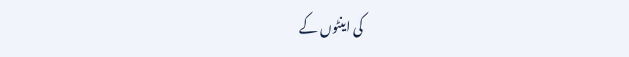کی اینٹوں کے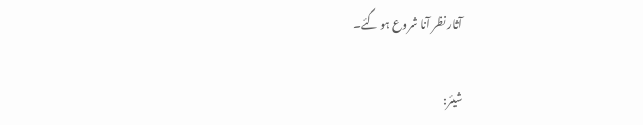آثار نظر آنا شروع ہو گئے۔

شیئر: